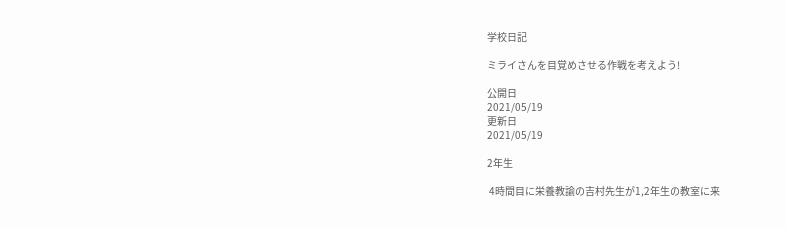学校日記

ミライさんを目覚めさせる作戦を考えよう!

公開日
2021/05/19
更新日
2021/05/19

2年生

 4時間目に栄養教諭の吉村先生が1,2年生の教室に来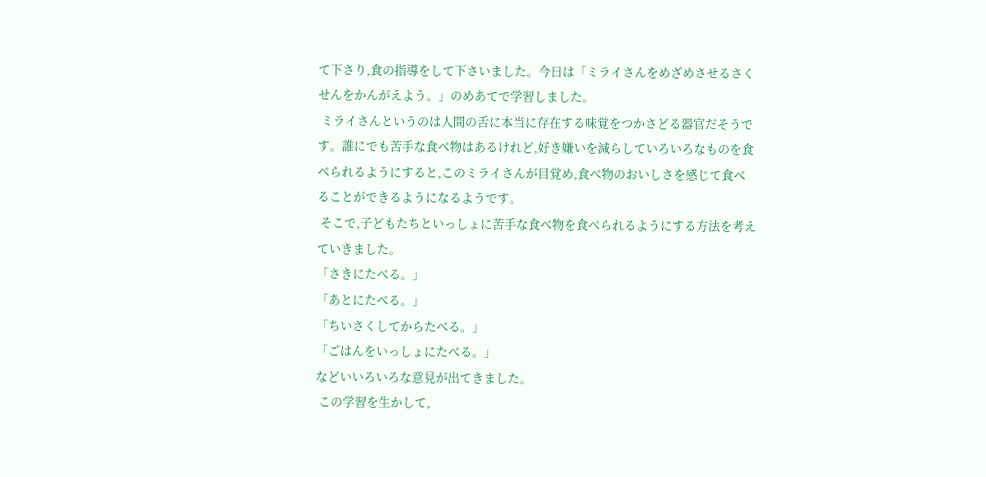て下さり,食の指導をして下さいました。今日は「ミライさんをめざめさせるさくせんをかんがえよう。」のめあてで学習しました。
 ミライさんというのは人間の舌に本当に存在する味覚をつかさどる器官だそうです。誰にでも苦手な食べ物はあるけれど,好き嫌いを減らしていろいろなものを食べられるようにすると,このミライさんが目覚め,食べ物のおいしさを感じて食べることができるようになるようです。
 そこで,子どもたちといっしょに苦手な食べ物を食べられるようにする方法を考えていきました。
「さきにたべる。」
「あとにたべる。」
「ちいさくしてからたべる。」
「ごはんをいっしょにたべる。」
などいいろいろな意見が出てきました。
 この学習を生かして,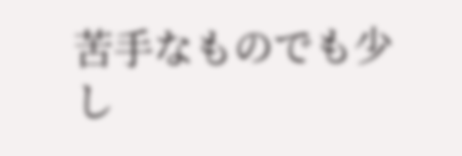苦手なものでも少し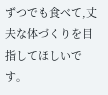ずつでも食べて,丈夫な体づくりを目指してほしいです。